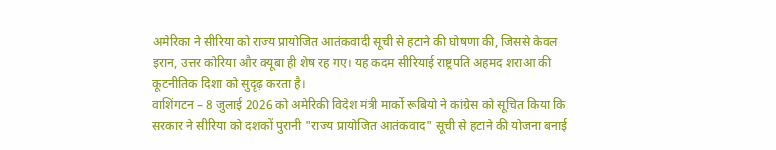अमेरिका ने सीरिया को राज्य प्रायोजित आतंकवादी सूची से हटाने की घोषणा की, जिससे केवल इरान, उत्तर कोरिया और क्यूबा ही शेष रह गए। यह कदम सीरियाई राष्ट्रपति अहमद शराआ की कूटनीतिक दिशा को सुदृढ़ करता है।
वाशिंगटन – 8 जुलाई 2026 को अमेरिकी विदेश मंत्री मार्को रूबियो ने कांग्रेस को सूचित किया कि सरकार ने सीरिया को दशकों पुरानी "राज्य प्रायोजित आतंकवाद" सूची से हटाने की योजना बनाई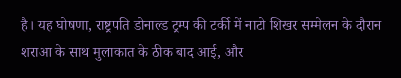है। यह घोषणा, राष्ट्रपति डोनाल्ड ट्रम्प की टर्की में नाटो शिखर सम्मेलन के दौरान शराआ के साथ मुलाकात के ठीक बाद आई, और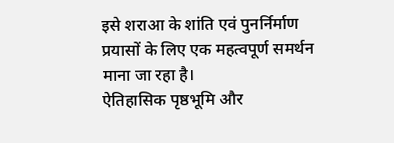इसे शराआ के शांति एवं पुनर्निर्माण प्रयासों के लिए एक महत्वपूर्ण समर्थन माना जा रहा है।
ऐतिहासिक पृष्ठभूमि और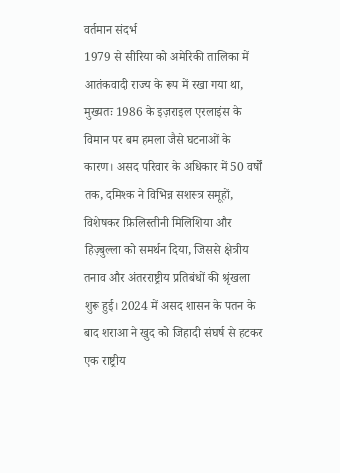वर्तमान संदर्भ
1979 से सीरिया को अमेरिकी तालिका में आतंकवादी राज्य के रूप में रखा गया था, मुख्यतः 1986 के इज़राइल एरलाइंस के विमान पर बम हमला जैसे घटनाओं के कारण। असद परिवार के अधिकार में 50 वर्षों तक, दमिश्क ने विभिन्न सशस्त्र समूहों, विशेषकर फ़िलिस्तीनी मिलिशिया और हिज़्बुल्ला को समर्थन दिया, जिससे क्षेत्रीय तनाव और अंतरराष्ट्रीय प्रतिबंधों की श्रृंखला शुरू हुई। 2024 में असद शासन के पतन के बाद शराआ ने खुद को जिहादी संघर्ष से हटकर एक राष्ट्रीय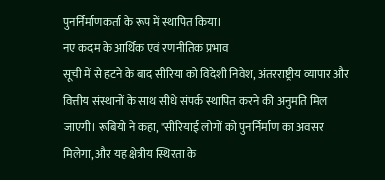पुनर्निर्माणकर्ता के रूप में स्थापित किया।
नए कदम के आर्थिक एवं रणनीतिक प्रभाव
सूची में से हटने के बाद सीरिया को विदेशी निवेश, अंतरराष्ट्रीय व्यापार और वित्तीय संस्थानों के साथ सीधे संपर्क स्थापित करने की अनुमति मिल जाएगी। रूबियो ने कहा, "सीरियाई लोगों को पुनर्निर्माण का अवसर मिलेगा, और यह क्षेत्रीय स्थिरता के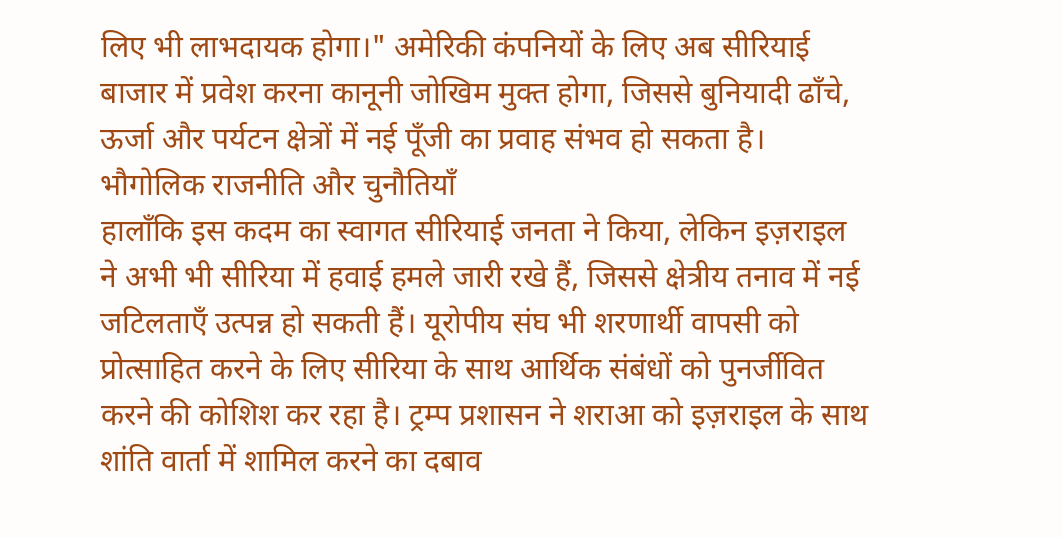लिए भी लाभदायक होगा।" अमेरिकी कंपनियों के लिए अब सीरियाई बाजार में प्रवेश करना कानूनी जोखिम मुक्त होगा, जिससे बुनियादी ढाँचे, ऊर्जा और पर्यटन क्षेत्रों में नई पूँजी का प्रवाह संभव हो सकता है।
भौगोलिक राजनीति और चुनौतियाँ
हालाँकि इस कदम का स्वागत सीरियाई जनता ने किया, लेकिन इज़राइल ने अभी भी सीरिया में हवाई हमले जारी रखे हैं, जिससे क्षेत्रीय तनाव में नई जटिलताएँ उत्पन्न हो सकती हैं। यूरोपीय संघ भी शरणार्थी वापसी को प्रोत्साहित करने के लिए सीरिया के साथ आर्थिक संबंधों को पुनर्जीवित करने की कोशिश कर रहा है। ट्रम्प प्रशासन ने शराआ को इज़राइल के साथ शांति वार्ता में शामिल करने का दबाव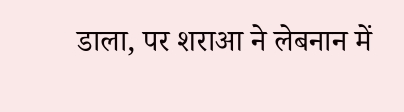डाला, पर शराआ ने लेबनान में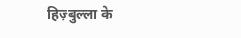हिज़्बुल्ला के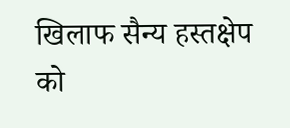खिलाफ सैन्य हस्तक्षेप को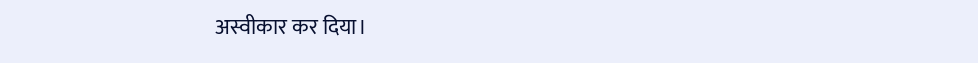अस्वीकार कर दिया।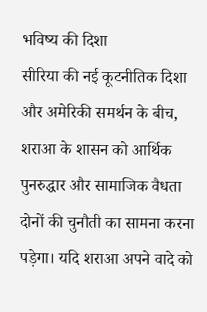भविष्य की दिशा
सीरिया की नई कूटनीतिक दिशा और अमेरिकी समर्थन के बीच, शराआ के शासन को आर्थिक पुनरुद्धार और सामाजिक वैधता दोनों की चुनौती का सामना करना पड़ेगा। यदि शराआ अपने वादे को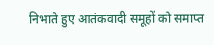निभाते हुए आतंकवादी समूहों को समाप्त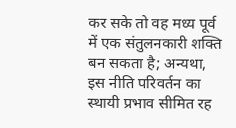कर सके तो वह मध्य पूर्व में एक संतुलनकारी शक्ति बन सकता है; अन्यथा, इस नीति परिवर्तन का स्थायी प्रभाव सीमित रह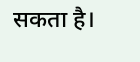सकता है।